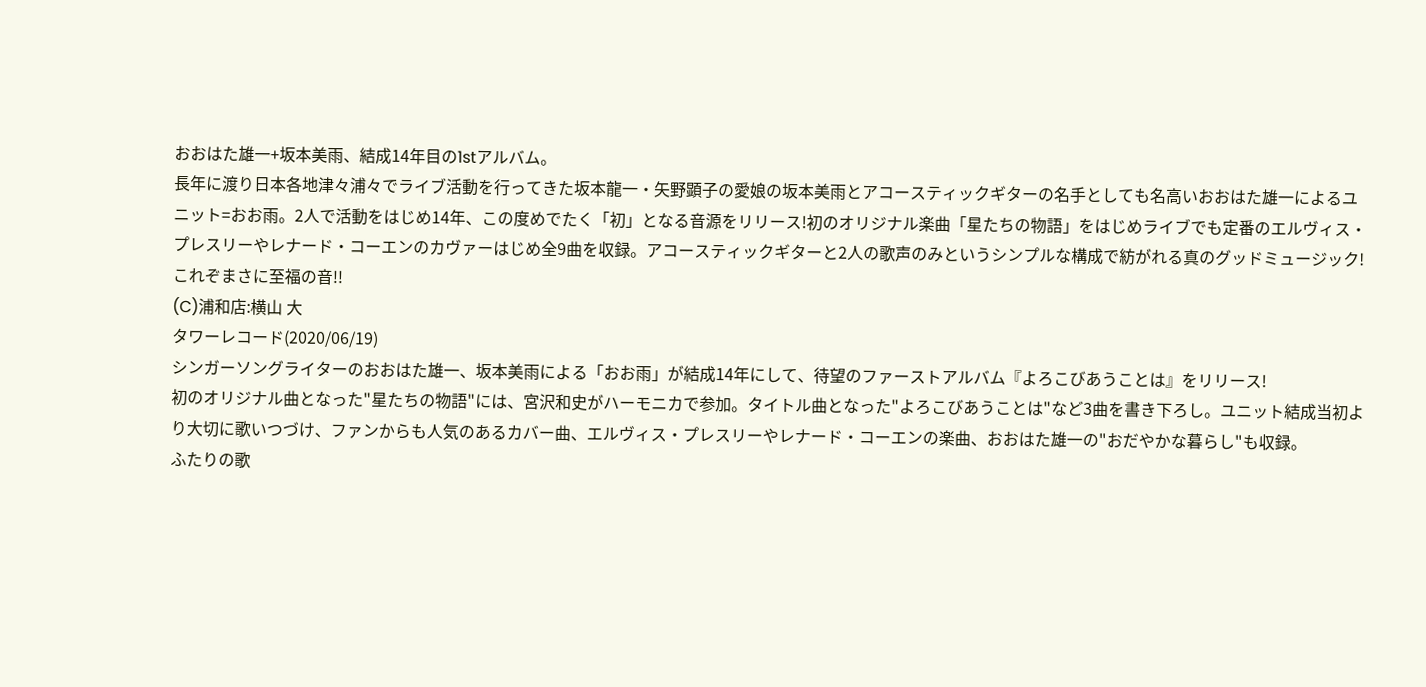おおはた雄一+坂本美雨、結成14年目の1stアルバム。
長年に渡り日本各地津々浦々でライブ活動を行ってきた坂本龍一・矢野顕子の愛娘の坂本美雨とアコースティックギターの名手としても名高いおおはた雄一によるユニット=おお雨。2人で活動をはじめ14年、この度めでたく「初」となる音源をリリース!初のオリジナル楽曲「星たちの物語」をはじめライブでも定番のエルヴィス・プレスリーやレナード・コーエンのカヴァーはじめ全9曲を収録。アコースティックギターと2人の歌声のみというシンプルな構成で紡がれる真のグッドミュージック!これぞまさに至福の音!!
(C)浦和店:横山 大
タワーレコード(2020/06/19)
シンガーソングライターのおおはた雄一、坂本美雨による「おお雨」が結成14年にして、待望のファーストアルバム『よろこびあうことは』をリリース!
初のオリジナル曲となった"星たちの物語"には、宮沢和史がハーモニカで参加。タイトル曲となった"よろこびあうことは"など3曲を書き下ろし。ユニット結成当初より大切に歌いつづけ、ファンからも人気のあるカバー曲、エルヴィス・プレスリーやレナード・コーエンの楽曲、おおはた雄一の"おだやかな暮らし"も収録。
ふたりの歌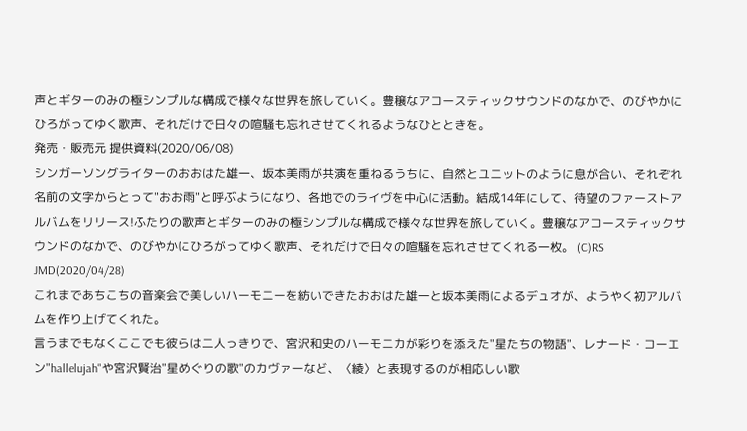声とギターのみの極シンプルな構成で様々な世界を旅していく。豊穣なアコースティックサウンドのなかで、のびやかにひろがってゆく歌声、それだけで日々の喧騒も忘れさせてくれるようなひとときを。
発売・販売元 提供資料(2020/06/08)
シンガーソングライターのおおはた雄一、坂本美雨が共演を重ねるうちに、自然とユニットのように息が合い、それぞれ名前の文字からとって"おお雨"と呼ぶようになり、各地でのライヴを中心に活動。結成14年にして、待望のファーストアルバムをリリース!ふたりの歌声とギターのみの極シンプルな構成で様々な世界を旅していく。豊穣なアコースティックサウンドのなかで、のびやかにひろがってゆく歌声、それだけで日々の喧騒を忘れさせてくれる一枚。 (C)RS
JMD(2020/04/28)
これまであちこちの音楽会で美しいハーモニーを紡いできたおおはた雄一と坂本美雨によるデュオが、ようやく初アルバムを作り上げてくれた。
言うまでもなくここでも彼らは二人っきりで、宮沢和史のハーモニカが彩りを添えた"星たちの物語"、レナード・コーエン"hallelujah"や宮沢賢治"星めぐりの歌"のカヴァーなど、〈綾〉と表現するのが相応しい歌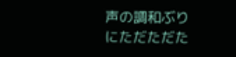声の調和ぶりにただただた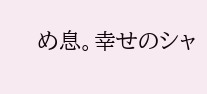め息。幸せのシャ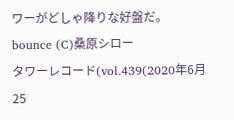ワーがどしゃ降りな好盤だ。
bounce (C)桑原シロー
タワーレコード(vol.439(2020年6月25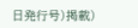日発行号)掲載)